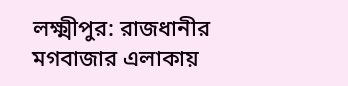লক্ষ্মীপুর: রাজধানীর মগবাজার এলাকায়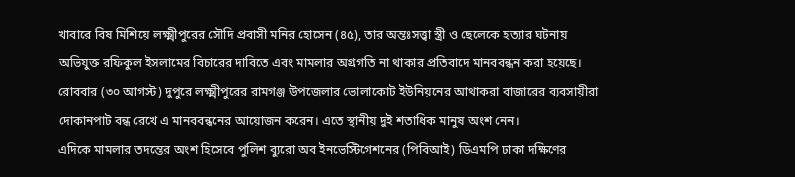খাবারে বিষ মিশিয়ে লক্ষ্মীপুরের সৌদি প্রবাসী মনির হোসেন (৪৫), তার অন্তঃসত্ত্বা স্ত্রী ও ছেলেকে হত্যার ঘটনায় অভিযুক্ত রফিকুল ইসলামের বিচারের দাবিতে এবং মামলার অগ্রগতি না থাকার প্রতিবাদে মানববন্ধন করা হয়েছে।
রোববার (৩০ আগস্ট) দুপুরে লক্ষ্মীপুরের রামগঞ্জ উপজেলার ভোলাকোট ইউনিয়নের আথাকরা বাজারের ব্যবসায়ীরা দোকানপাট বন্ধ রেখে এ মানববন্ধনের আয়োজন করেন। এতে স্থানীয় দুই শতাধিক মানুষ অংশ নেন।
এদিকে মামলার তদন্তের অংশ হিসেবে পুলিশ ব্যুরো অব ইনভেস্টিগেশনের (পিবিআই) ডিএমপি ঢাকা দক্ষিণের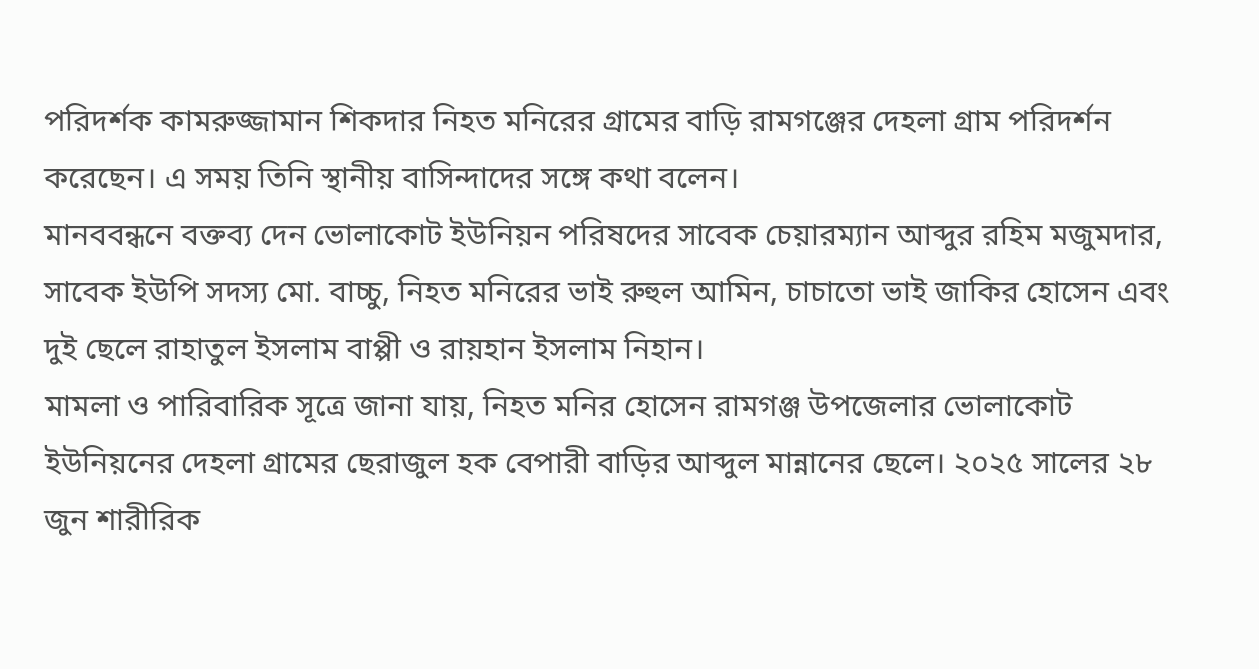পরিদর্শক কামরুজ্জামান শিকদার নিহত মনিরের গ্রামের বাড়ি রামগঞ্জের দেহলা গ্রাম পরিদর্শন করেছেন। এ সময় তিনি স্থানীয় বাসিন্দাদের সঙ্গে কথা বলেন।
মানববন্ধনে বক্তব্য দেন ভোলাকোট ইউনিয়ন পরিষদের সাবেক চেয়ারম্যান আব্দুর রহিম মজুমদার, সাবেক ইউপি সদস্য মো. বাচ্চু, নিহত মনিরের ভাই রুহুল আমিন, চাচাতো ভাই জাকির হোসেন এবং দুই ছেলে রাহাতুল ইসলাম বাপ্পী ও রায়হান ইসলাম নিহান।
মামলা ও পারিবারিক সূত্রে জানা যায়, নিহত মনির হোসেন রামগঞ্জ উপজেলার ভোলাকোট ইউনিয়নের দেহলা গ্রামের ছেরাজুল হক বেপারী বাড়ির আব্দুল মান্নানের ছেলে। ২০২৫ সালের ২৮ জুন শারীরিক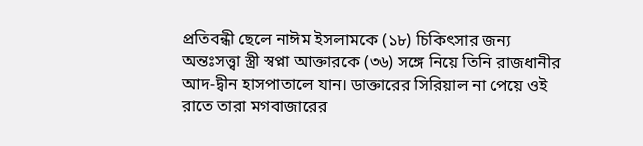প্রতিবন্ধী ছেলে নাঈম ইসলামকে (১৮) চিকিৎসার জন্য অন্তঃসত্ত্বা স্ত্রী স্বপ্না আক্তারকে (৩৬) সঙ্গে নিয়ে তিনি রাজধানীর আদ-দ্বীন হাসপাতালে যান। ডাক্তারের সিরিয়াল না পেয়ে ওই রাতে তারা মগবাজারের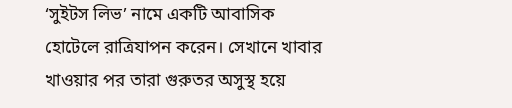‘সুইটস লিভ’ নামে একটি আবাসিক হোটেলে রাত্রিযাপন করেন। সেখানে খাবার খাওয়ার পর তারা গুরুতর অসুস্থ হয়ে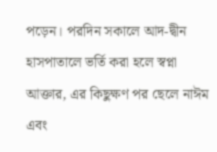পড়েন। পরদিন সকালে আদ-দ্বীন হাসপাতালে ভর্তি করা হলে স্বপ্না আক্তার, এর কিছুক্ষণ পর ছেলে নাঈম এবং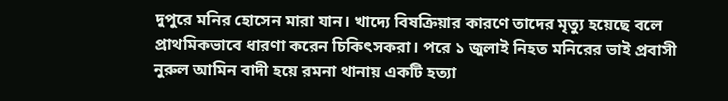দুপুরে মনির হোসেন মারা যান। খাদ্যে বিষক্রিয়ার কারণে তাদের মৃত্যু হয়েছে বলে প্রাথমিকভাবে ধারণা করেন চিকিৎসকরা। পরে ১ জুলাই নিহত মনিরের ভাই প্রবাসী নুরুল আমিন বাদী হয়ে রমনা থানায় একটি হত্যা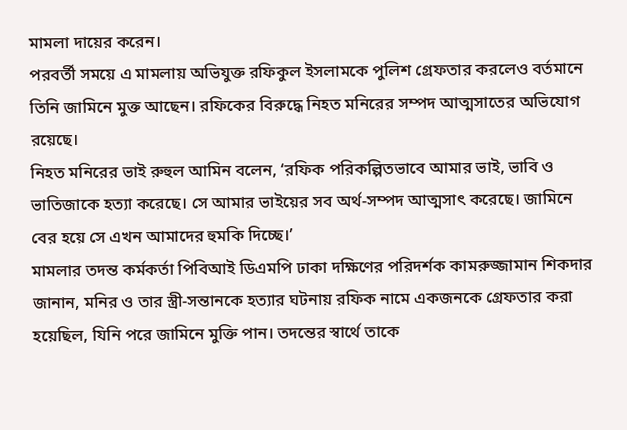মামলা দায়ের করেন।
পরবর্তী সময়ে এ মামলায় অভিযুক্ত রফিকুল ইসলামকে পুলিশ গ্রেফতার করলেও বর্তমানে তিনি জামিনে মুক্ত আছেন। রফিকের বিরুদ্ধে নিহত মনিরের সম্পদ আত্মসাতের অভিযোগ রয়েছে।
নিহত মনিরের ভাই রুহুল আমিন বলেন, ‘রফিক পরিকল্পিতভাবে আমার ভাই, ভাবি ও ভাতিজাকে হত্যা করেছে। সে আমার ভাইয়ের সব অর্থ-সম্পদ আত্মসাৎ করেছে। জামিনে বের হয়ে সে এখন আমাদের হুমকি দিচ্ছে।’
মামলার তদন্ত কর্মকর্তা পিবিআই ডিএমপি ঢাকা দক্ষিণের পরিদর্শক কামরুজ্জামান শিকদার জানান, মনির ও তার স্ত্রী-সন্তানকে হত্যার ঘটনায় রফিক নামে একজনকে গ্রেফতার করা হয়েছিল, যিনি পরে জামিনে মুক্তি পান। তদন্তের স্বার্থে তাকে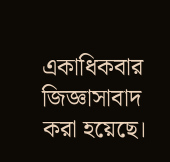একাধিকবার জিজ্ঞাসাবাদ করা হয়েছে।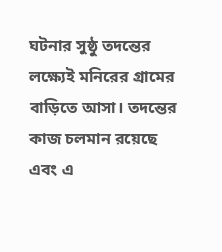ঘটনার সুষ্ঠু তদন্তের লক্ষ্যেই মনিরের গ্রামের বাড়িতে আসা। তদন্তের কাজ চলমান রয়েছে এবং এ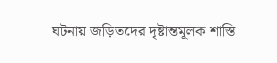ঘটনায় জড়িতদের দৃষ্টান্তমূলক শাস্তি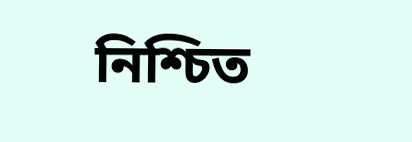নিশ্চিত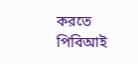করতে পিবিআই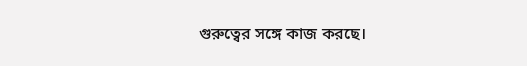গুরুত্বের সঙ্গে কাজ করছে।